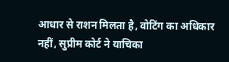आधार से राशन मिलता है, वोटिंग का अधिकार नहीं, सुप्रीम कोर्ट ने याचिका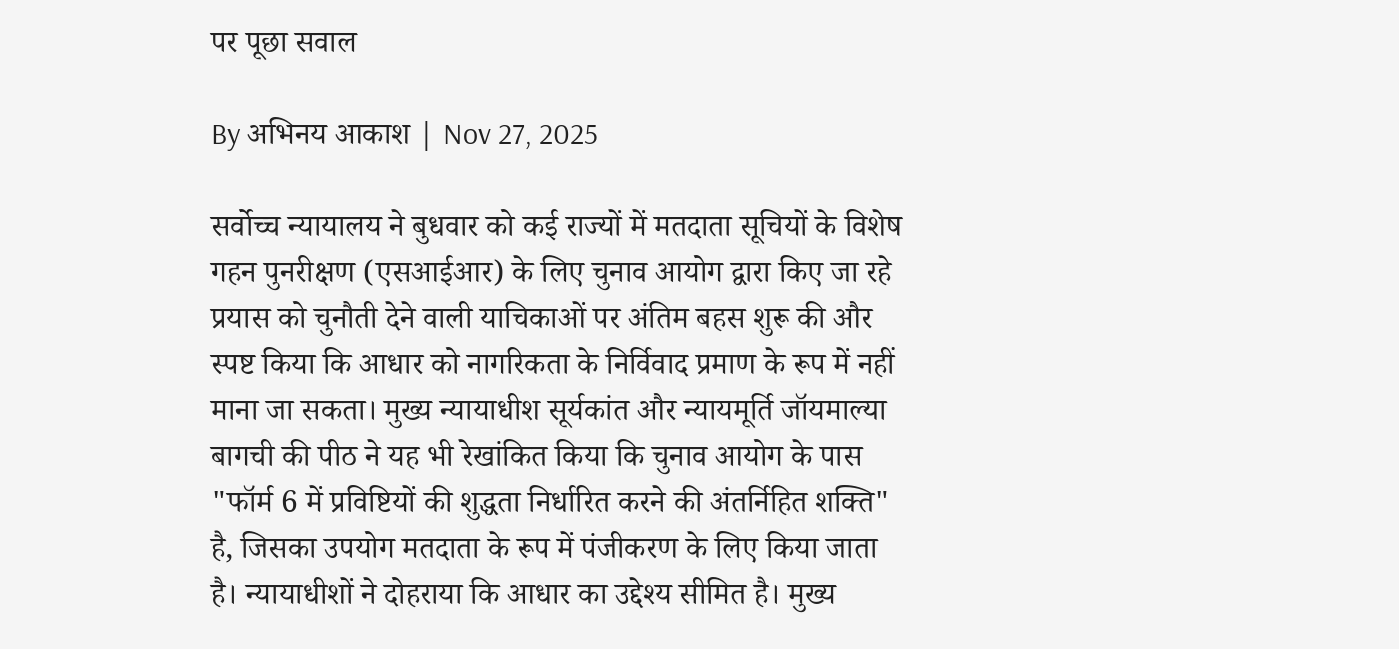पर पूछा सवाल

By अभिनय आकाश | Nov 27, 2025

सर्वोच्च न्यायालय ने बुधवार को कई राज्यों में मतदाता सूचियों के विशेष गहन पुनरीक्षण (एसआईआर) के लिए चुनाव आयोग द्वारा किए जा रहे प्रयास को चुनौती देने वाली याचिकाओं पर अंतिम बहस शुरू की और स्पष्ट किया कि आधार को नागरिकता के निर्विवाद प्रमाण के रूप में नहीं माना जा सकता। मुख्य न्यायाधीश सूर्यकांत और न्यायमूर्ति जॉयमाल्या बागची की पीठ ने यह भी रेखांकित किया कि चुनाव आयोग के पास "फॉर्म 6 में प्रविष्टियों की शुद्धता निर्धारित करने की अंतर्निहित शक्ति" है, जिसका उपयोग मतदाता के रूप में पंजीकरण के लिए किया जाता है। न्यायाधीशों ने दोहराया कि आधार का उद्देश्य सीमित है। मुख्य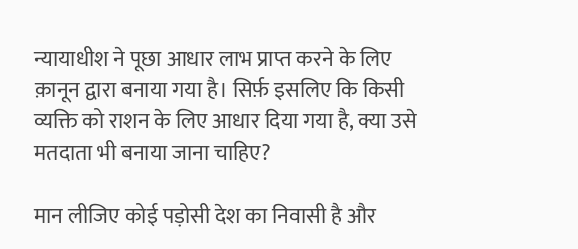न्यायाधीश ने पूछा आधार लाभ प्राप्त करने के लिए क़ानून द्वारा बनाया गया है। सिर्फ़ इसलिए कि किसी व्यक्ति को राशन के लिए आधार दिया गया है, क्या उसे मतदाता भी बनाया जाना चाहिए?

मान लीजिए कोई पड़ोसी देश का निवासी है और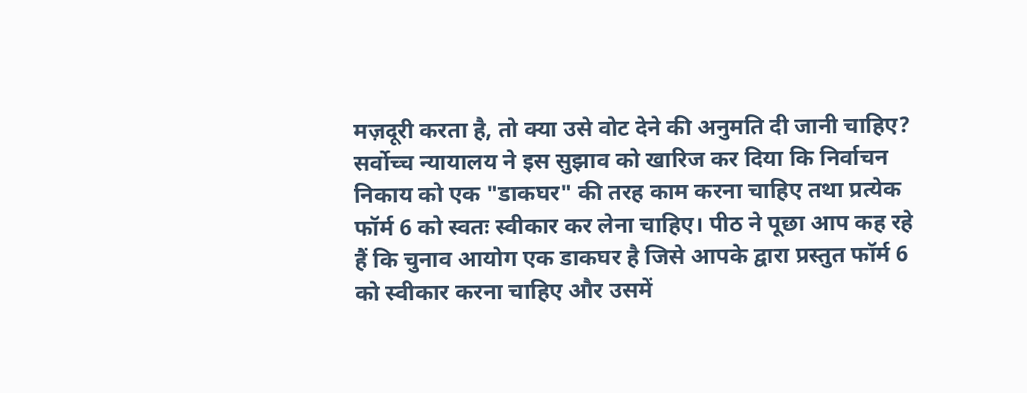मज़दूरी करता है, तो क्या उसे वोट देने की अनुमति दी जानी चाहिए? सर्वोच्च न्यायालय ने इस सुझाव को खारिज कर दिया कि निर्वाचन निकाय को एक "डाकघर" की तरह काम करना चाहिए तथा प्रत्येक फॉर्म 6 को स्वतः स्वीकार कर लेना चाहिए। पीठ ने पूछा आप कह रहे हैं कि चुनाव आयोग एक डाकघर है जिसे आपके द्वारा प्रस्तुत फॉर्म 6 को स्वीकार करना चाहिए और उसमें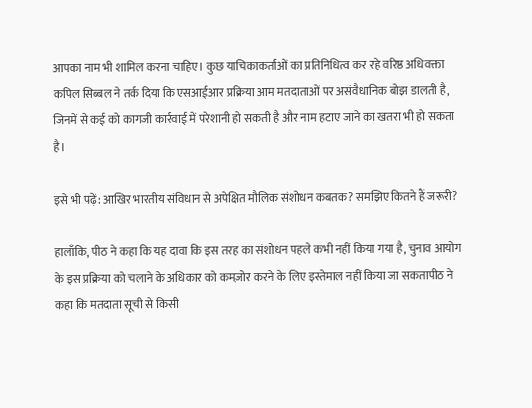आपका नाम भी शामिल करना चाहिए। कुछ याचिकाकर्ताओं का प्रतिनिधित्व कर रहे वरिष्ठ अधिवक्ता कपिल सिब्बल ने तर्क दिया कि एसआईआर प्रक्रिया आम मतदाताओं पर असंवैधानिक बोझ डालती है, जिनमें से कई को कागजी कार्रवाई में परेशानी हो सकती है और नाम हटाए जाने का खतरा भी हो सकता है।

इसे भी पढ़ें: आखिर भारतीय संविधान से अपेक्षित मौलिक संशोधन कबतक? समझिए कितने हैं जरूरी?

हालाँकि, पीठ ने कहा कि यह दावा कि इस तरह का संशोधन पहले कभी नहीं किया गया है, चुनाव आयोग के इस प्रक्रिया को चलाने के अधिकार को कमज़ोर करने के लिए इस्तेमाल नहीं किया जा सकतापीठ ने कहा कि मतदाता सूची से किसी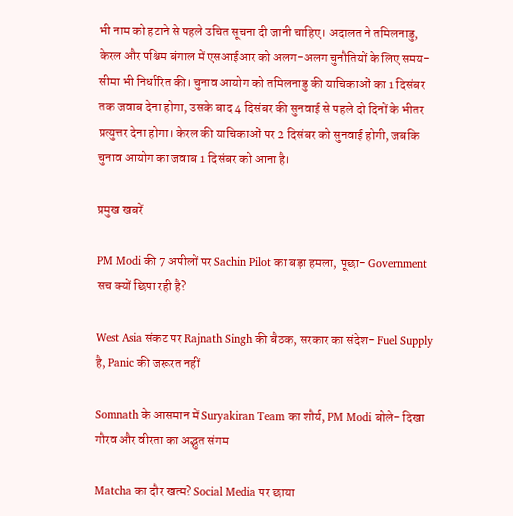भी नाम को हटाने से पहले उचित सूचना दी जानी चाहिए। अदालत ने तमिलनाडु, केरल और पश्चिम बंगाल में एसआईआर को अलग-अलग चुनौतियों के लिए समय-सीमा भी निर्धारित की। चुनाव आयोग को तमिलनाडु की याचिकाओं का 1 दिसंबर तक जवाब देना होगा, उसके बाद 4 दिसंबर की सुनवाई से पहले दो दिनों के भीतर प्रत्युत्तर देना होगा। केरल की याचिकाओं पर 2 दिसंबर को सुनवाई होगी, जबकि चुनाव आयोग का जवाब 1 दिसंबर को आना है।

प्रमुख खबरें

PM Modi की 7 अपीलों पर Sachin Pilot का बड़ा हमला, पूछा- Government सच क्यों छिपा रही है?

West Asia संकट पर Rajnath Singh की बैठक, सरकार का संदेश- Fuel Supply है, Panic की जरूरत नहीं

Somnath के आसमान में Suryakiran Team का शौर्य, PM Modi बोले- दिखा गौरव और वीरता का अद्भुत संगम

Matcha का दौर खत्म? Social Media पर छाया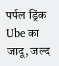पर्पल ड्रिंक Ube का जादू, जल्द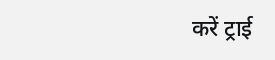करें ट्राई